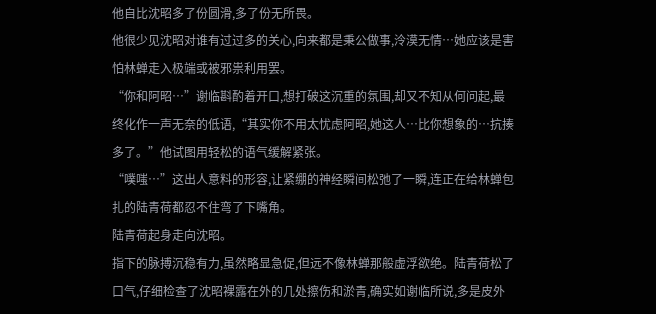他自比沈昭多了份圆滑,多了份无所畏。
他很少见沈昭对谁有过过多的关心,向来都是秉公做事,泠漠无情…她应该是害怕林蝉走入极端或被邪祟利用罢。
“你和阿昭…”谢临斟酌着开口,想打破这沉重的氛围,却又不知从何问起,最终化作一声无奈的低语,“其实你不用太忧虑阿昭,她这人…比你想象的…抗揍多了。”他试图用轻松的语气缓解紧张。
“噗嗤…”这出人意料的形容,让紧绷的神经瞬间松弛了一瞬,连正在给林蝉包扎的陆青荷都忍不住弯了下嘴角。
陆青荷起身走向沈昭。
指下的脉搏沉稳有力,虽然略显急促,但远不像林蝉那般虚浮欲绝。陆青荷松了口气,仔细检查了沈昭裸露在外的几处擦伤和淤青,确实如谢临所说,多是皮外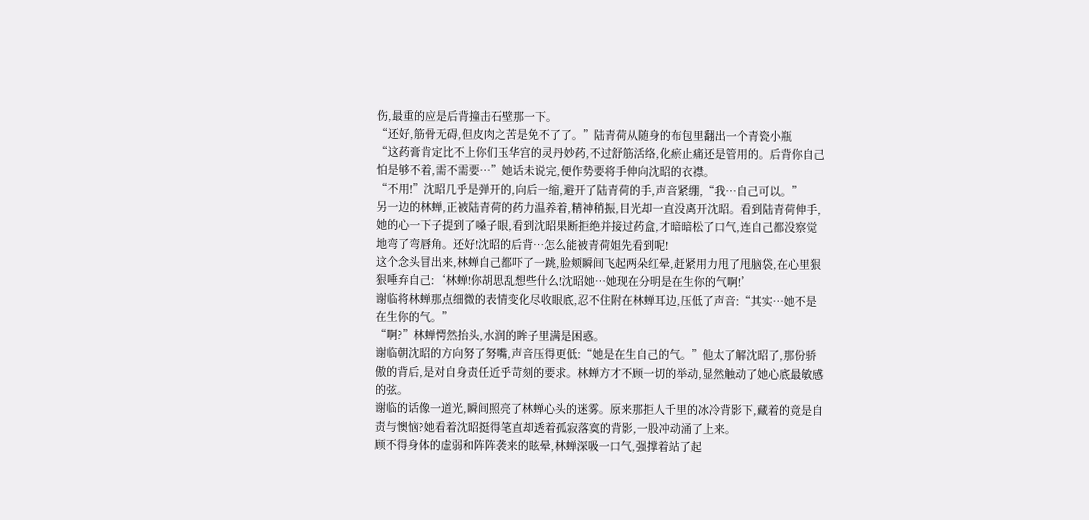伤,最重的应是后背撞击石壁那一下。
“还好,筋骨无碍,但皮肉之苦是免不了了。”陆青荷从随身的布包里翻出一个青瓷小瓶
“这药膏肯定比不上你们玉华宫的灵丹妙药,不过舒筋活络,化瘀止痛还是管用的。后背你自己怕是够不着,需不需要…”她话未说完,便作势要将手伸向沈昭的衣襟。
“不用!”沈昭几乎是弹开的,向后一缩,避开了陆青荷的手,声音紧绷,“我…自己可以。”
另一边的林蝉,正被陆青荷的药力温养着,精神稍振,目光却一直没离开沈昭。看到陆青荷伸手,她的心一下子提到了嗓子眼,看到沈昭果断拒绝并接过药盒,才暗暗松了口气,连自己都没察觉地弯了弯唇角。还好!沈昭的后背…怎么能被青荷姐先看到呢!
这个念头冒出来,林蝉自己都吓了一跳,脸颊瞬间飞起两朵红晕,赶紧用力甩了甩脑袋,在心里狠狠唾弃自己:‘林蝉!你胡思乱想些什么!沈昭她…她现在分明是在生你的气啊!’
谢临将林蝉那点细微的表情变化尽收眼底,忍不住附在林蝉耳边,压低了声音:“其实…她不是在生你的气。”
“啊?”林蝉愕然抬头,水润的眸子里满是困惑。
谢临朝沈昭的方向努了努嘴,声音压得更低:“她是在生自己的气。”他太了解沈昭了,那份骄傲的背后,是对自身责任近乎苛刻的要求。林蝉方才不顾一切的举动,显然触动了她心底最敏感的弦。
谢临的话像一道光,瞬间照亮了林蝉心头的迷雾。原来那拒人千里的冰冷背影下,藏着的竟是自责与懊恼?她看着沈昭挺得笔直却透着孤寂落寞的背影,一股冲动涌了上来。
顾不得身体的虚弱和阵阵袭来的眩晕,林蝉深吸一口气,强撑着站了起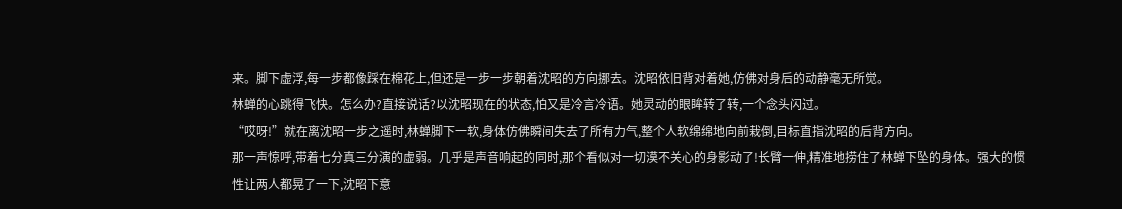来。脚下虚浮,每一步都像踩在棉花上,但还是一步一步朝着沈昭的方向挪去。沈昭依旧背对着她,仿佛对身后的动静毫无所觉。
林蝉的心跳得飞快。怎么办?直接说话?以沈昭现在的状态,怕又是冷言冷语。她灵动的眼眸转了转,一个念头闪过。
“哎呀!”就在离沈昭一步之遥时,林蝉脚下一软,身体仿佛瞬间失去了所有力气,整个人软绵绵地向前栽倒,目标直指沈昭的后背方向。
那一声惊呼,带着七分真三分演的虚弱。几乎是声音响起的同时,那个看似对一切漠不关心的身影动了!长臂一伸,精准地捞住了林蝉下坠的身体。强大的惯性让两人都晃了一下,沈昭下意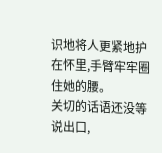识地将人更紧地护在怀里,手臂牢牢圈住她的腰。
关切的话语还没等说出口,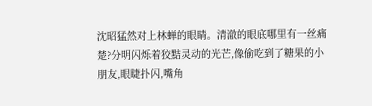沈昭猛然对上林蝉的眼睛。清澈的眼底哪里有一丝痛楚?分明闪烁着狡黠灵动的光芒,像偷吃到了糖果的小朋友,眼睫扑闪,嘴角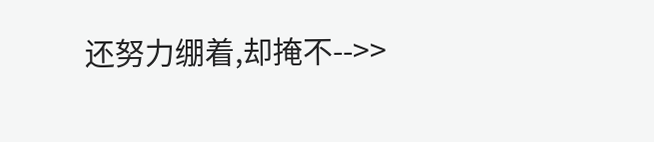还努力绷着,却掩不-->>